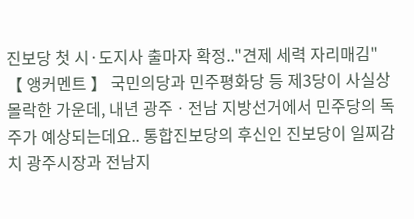진보당 첫 시·도지사 출마자 확정.."견제 세력 자리매김"
【 앵커멘트 】 국민의당과 민주평화당 등 제3당이 사실상 몰락한 가운데, 내년 광주ㆍ전남 지방선거에서 민주당의 독주가 예상되는데요.. 통합진보당의 후신인 진보당이 일찌감치 광주시장과 전남지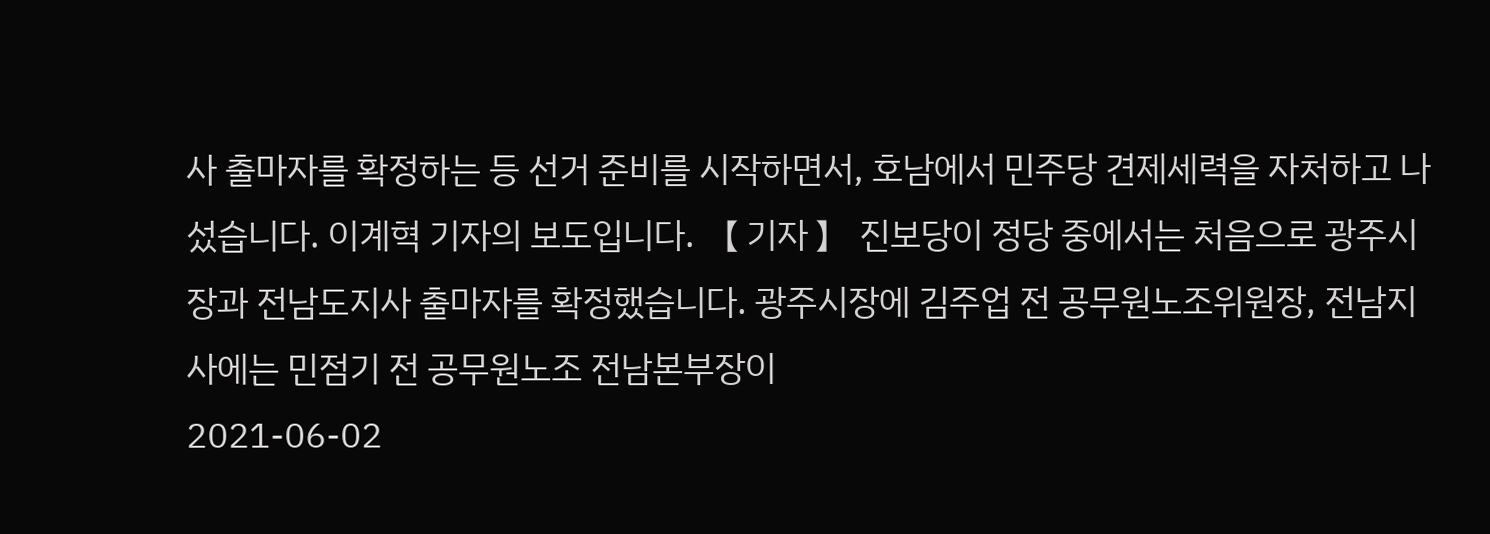사 출마자를 확정하는 등 선거 준비를 시작하면서, 호남에서 민주당 견제세력을 자처하고 나섰습니다. 이계혁 기자의 보도입니다. 【 기자 】 진보당이 정당 중에서는 처음으로 광주시장과 전남도지사 출마자를 확정했습니다. 광주시장에 김주업 전 공무원노조위원장, 전남지사에는 민점기 전 공무원노조 전남본부장이
2021-06-02